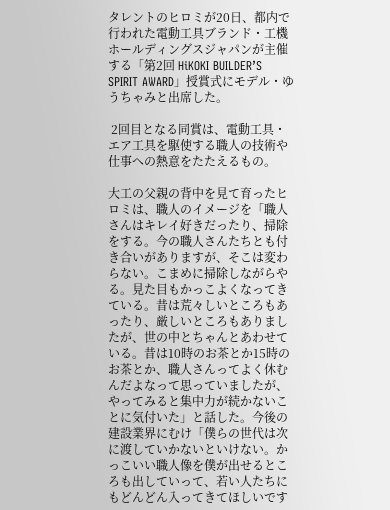タレントのヒロミが20日、都内で行われた電動工具ブランド・工機ホールディングスジャパンが主催する「第2回 HiKOKI BUILDER’S SPIRIT AWARD」授賞式にモデル・ゆうちゃみと出席した。

 2回目となる同賞は、電動工具・エア工具を駆使する職人の技術や仕事への熱意をたたえるもの。

大工の父親の背中を見て育ったヒロミは、職人のイメージを「職人さんはキレイ好きだったり、掃除をする。今の職人さんたちとも付き合いがありますが、そこは変わらない。こまめに掃除しながらやる。見た目もかっこよくなってきている。昔は荒々しいところもあったり、厳しいところもありましたが、世の中とちゃんとあわせている。昔は10時のお茶とか15時のお茶とか、職人さんってよく休むんだよなって思っていましたが、やってみると集中力が続かないことに気付いた」と話した。今後の建設業界にむけ「僕らの世代は次に渡していかないといけない。かっこいい職人像を僕が出せるところも出していって、若い人たちにもどんどん入ってきてほしいです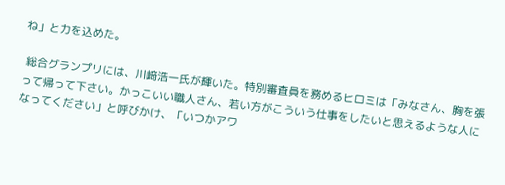ね」と力を込めた。

 総合グランプリには、川﨑浩一氏が輝いた。特別審査員を務めるヒロミは「みなさん、胸を張って帰って下さい。かっこいい職人さん、若い方がこういう仕事をしたいと思えるような人になってください」と呼びかけ、「いつかアワ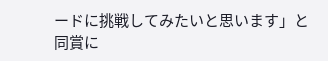ードに挑戦してみたいと思います」と同賞に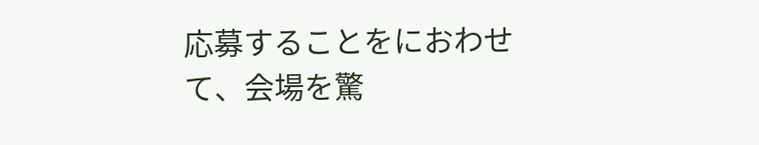応募することをにおわせて、会場を驚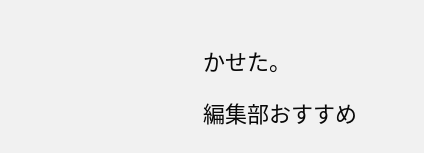かせた。

編集部おすすめ